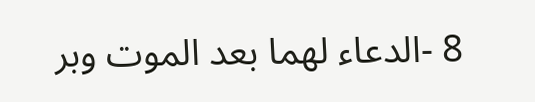8 -الدعاء لهما بعد الموت وبر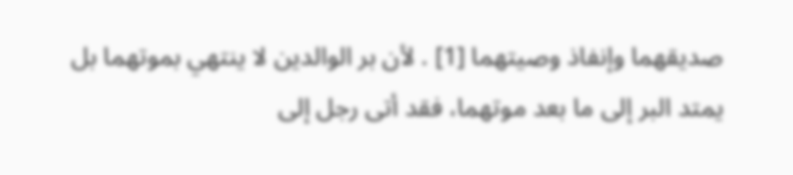صديقهما وإنفاذ وصيتهما [1] . لأن بر الوالدين لا ينتهي بموتهما بل يمتد البر إلى ما بعد موتهما، فقد أتى رجل إلى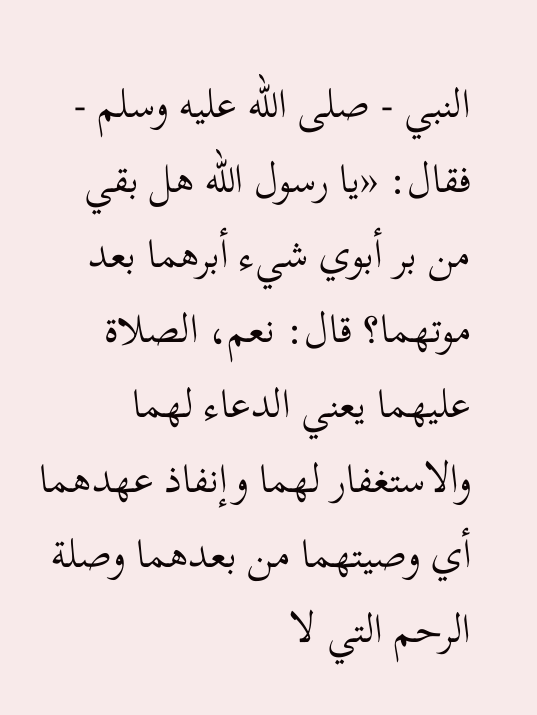النبي - صلى الله عليه وسلم - فقال: «يا رسول الله هل بقي من بر أبوي شيء أبرهما بعد موتهما؟ قال: نعم، الصلاة عليهما يعني الدعاء لهما والاستغفار لهما وإنفاذ عهدهما أي وصيتهما من بعدهما وصلة الرحم التي لا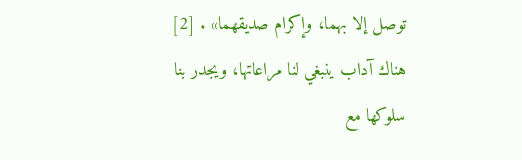توصل إلا بهما، وإكرام صديقهما» . [2]
هناك آداب ينبغي لنا مراعاتها، ويجدر بنا سلوكها مع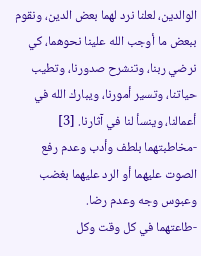الوالدين، لعلنا نرد لهما بعض الدين، ونقوم ببعض ما أوجب الله علينا نحوهما، كي نرضي ربنا، وتنشرح صدورنا، وتطيب حياتنا، وتسير أمورنا، ويبارك الله في أعمالنا، وينسأ لنا في آثارنا. [3]
-مخاطبتهما بلطف وأدب وعدم رفع الصوت عليهما أو الرد عليهما بغضب وعبوس وجه وعدم رضا.
-طاعتهما في كل وقت وكل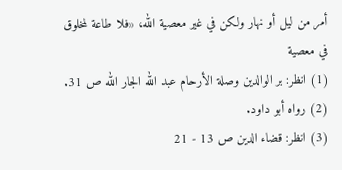أمر من ليل أو نهار ولكن في غير معصية الله، «فلا طاعة لمخلوق في معصية
(1) انظر: بر الوالدين وصلة الأرحام عبد الله الجار الله ص 31.
(2) رواه أبو داود.
(3) انظر: قضاء الدين ص 13 - 21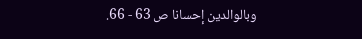وبالوالدين إحسانا ص 63 - 66.